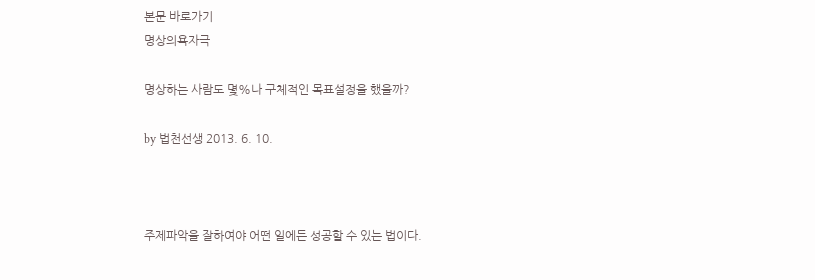본문 바로가기
명상의욕자극

명상하는 사람도 몇%나 구체적인 목표설정을 했을까?

by 법천선생 2013. 6. 10.



주제파악을 잘하여야 어떤 일에든 성공할 수 있는 법이다.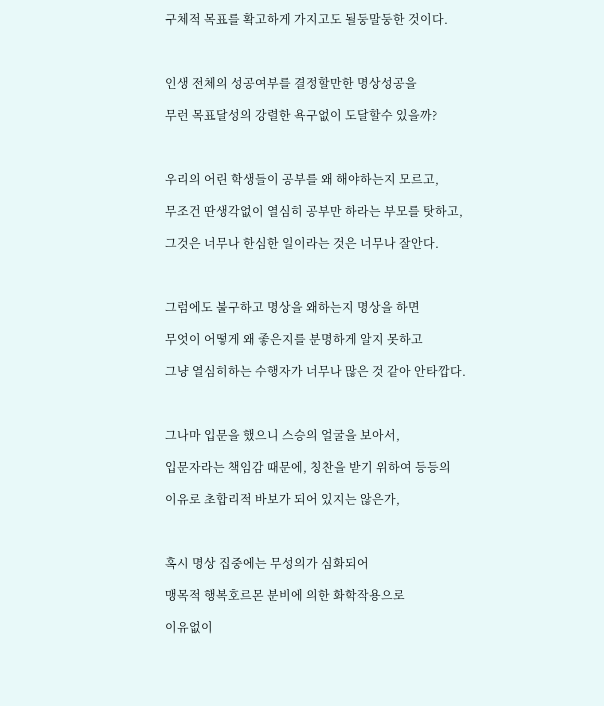구체적 목표를 확고하게 가지고도 될둥말둥한 것이다.



인생 전체의 성공여부를 결정할만한 명상성공을

무런 목표달성의 강렬한 욕구없이 도달할수 있을까?



우리의 어린 학생들이 공부를 왜 해야하는지 모르고,

무조건 딴생각없이 열심히 공부만 하라는 부모를 탓하고,

그것은 너무나 한심한 일이라는 것은 너무나 잘안다.



그럼에도 불구하고 명상을 왜하는지 명상을 하면

무엇이 어떻게 왜 좋은지를 분명하게 알지 못하고

그냥 열심히하는 수행자가 너무나 많은 것 같아 안타깝다.



그나마 입문을 했으니 스승의 얼굴을 보아서,

입문자라는 책임감 때문에, 칭찬을 받기 위하여 등등의

이유로 초합리적 바보가 되어 있지는 않은가,



혹시 명상 집중에는 무성의가 심화되어

맹목적 행복호르몬 분비에 의한 화학작용으로

이유없이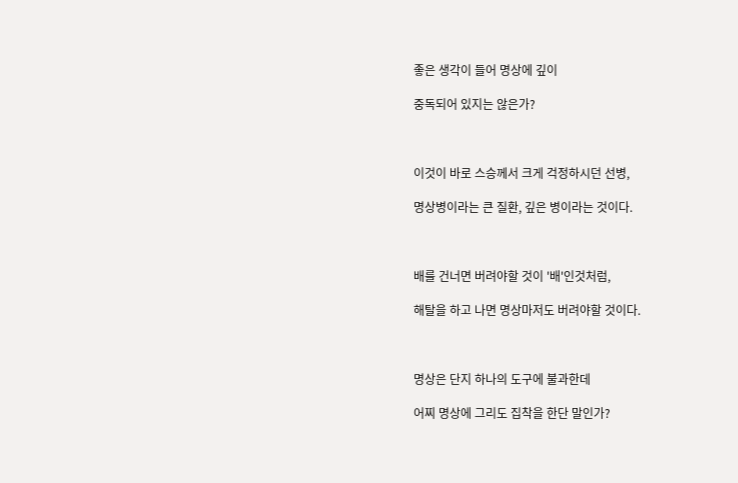좋은 생각이 들어 명상에 깊이

중독되어 있지는 않은가?



이것이 바로 스승께서 크게 걱정하시던 선병,

명상병이라는 큰 질환, 깊은 병이라는 것이다.



배를 건너면 버려야할 것이 '배'인것처럼,

해탈을 하고 나면 명상마저도 버려야할 것이다.



명상은 단지 하나의 도구에 불과한데

어찌 명상에 그리도 집착을 한단 말인가?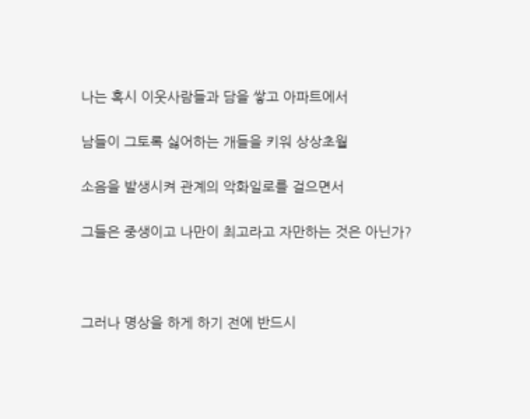나는 혹시 이웃사람들과 담을 쌓고 아파트에서

남들이 그토록 싫어하는 개들을 키워 상상초월

소음을 발생시켜 관계의 악화일로를 걸으면서

그들은 중생이고 나만이 최고라고 자만하는 것은 아닌가?



그러나 명상을 하게 하기 전에 반드시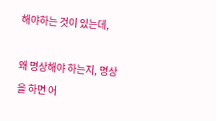해야하는 것이 있는데,

왜 명상해야 하는지, 명상을 하면 어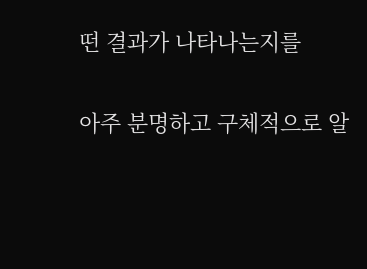떤 결과가 나타나는지를

아주 분명하고 구체적으로 알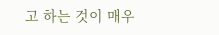고 하는 것이 매우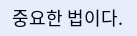중요한 법이다.